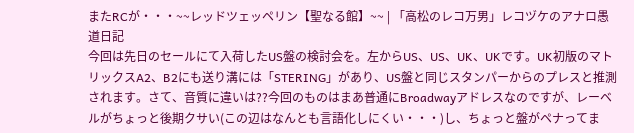またRCが・・・~~レッドツェッペリン【聖なる館】~~ | 「高松のレコ万男」レコヅケのアナロ愚道日記
今回は先日のセールにて入荷したUS盤の検討会を。左からUS、US、UK、UKです。UK初版のマトリックスA2、B2にも送り溝には「STERING」があり、US盤と同じスタンパーからのプレスと推測されます。さて、音質に違いは??今回のものはまあ普通にBroadwayアドレスなのですが、レーベルがちょっと後期クサい(この辺はなんとも言語化しにくい・・・)し、ちょっと盤がペナってま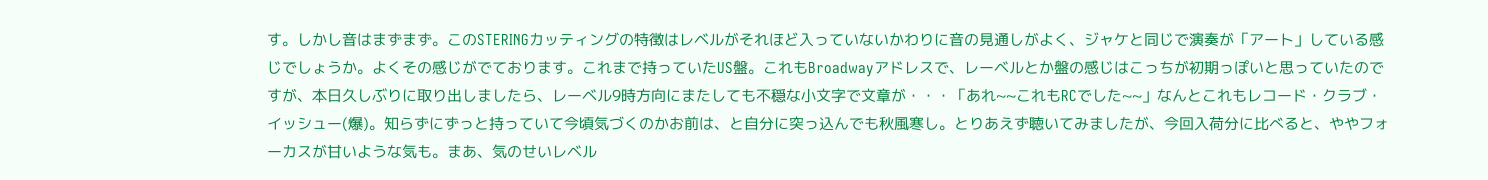す。しかし音はまずまず。このSTERINGカッティングの特徴はレベルがそれほど入っていないかわりに音の見通しがよく、ジャケと同じで演奏が「アート」している感じでしょうか。よくその感じがでております。これまで持っていたUS盤。これもBroadwayアドレスで、レーベルとか盤の感じはこっちが初期っぽいと思っていたのですが、本日久しぶりに取り出しましたら、レーベル9時方向にまたしても不穏な小文字で文章が・・・「あれ~~これもRCでした~~」なんとこれもレコード・クラブ・イッシュー(爆)。知らずにずっと持っていて今頃気づくのかお前は、と自分に突っ込んでも秋風寒し。とりあえず聴いてみましたが、今回入荷分に比べると、ややフォーカスが甘いような気も。まあ、気のせいレベル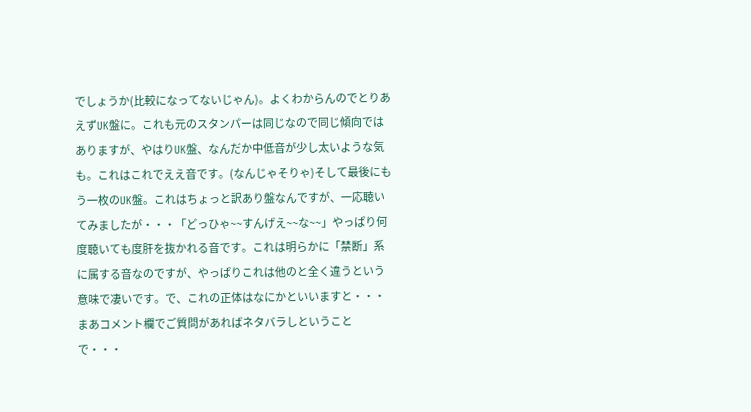でしょうか(比較になってないじゃん)。よくわからんのでとりあえずUK盤に。これも元のスタンパーは同じなので同じ傾向ではありますが、やはりUK盤、なんだか中低音が少し太いような気も。これはこれでええ音です。(なんじゃそりゃ)そして最後にもう一枚のUK盤。これはちょっと訳あり盤なんですが、一応聴いてみましたが・・・「どっひゃ~~すんげえ~~な~~」やっぱり何度聴いても度肝を抜かれる音です。これは明らかに「禁断」系に属する音なのですが、やっぱりこれは他のと全く違うという意味で凄いです。で、これの正体はなにかといいますと・・・まあコメント欄でご質問があればネタバラしということで・・・